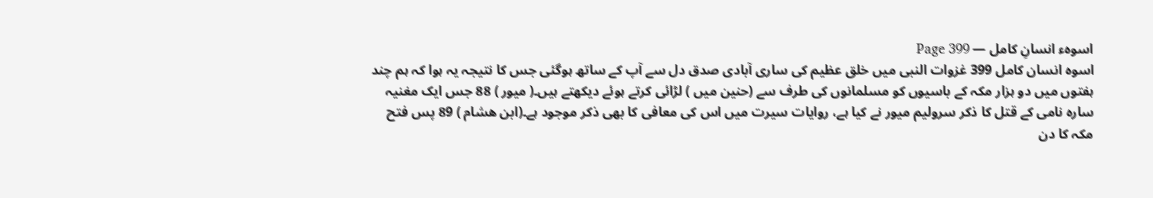اسوہء انسانِ کامل — Page 399
اسوہ انسان کامل 399 غزوات النبی میں خلق عظیم کی ساری آبادی صدق دل سے آپ کے ساتھ ہوگئی جس کا نتیجہ یہ ہوا کہ ہم چند ہفتوں میں دو ہزار مکہ کے باسیوں کو مسلمانوں کی طرف سے (حنین میں ) لڑائی کرتے ہوئے دیکھتے ہیں۔( میور ) 88 جس ایک مغنیہ سارہ نامی کے قتل کا ذکر سرولیم میور نے کیا ہے، روایات سیرت میں اس کی معافی کا بھی ذکر موجود ہے۔(ابن ھشام ) 89 پس فتح مکہ کا دن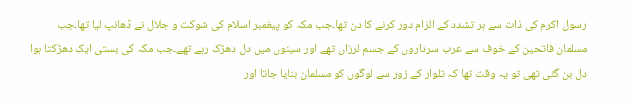رسول اکرم کی ذات سے ہر تشدد کے الزام دور کرنے کا دن تھا۔جب مکہ کو پیغمبر اسلام کی شوکت و جلال نے ڈھانپ لیا تھا۔جب مسلمان فاتحین کے خوف سے عرب سرداروں کے جسم لرزاں تھے اور سینوں میں دل دھڑک رہے تھے۔جب مکہ کی بستی ایک دھڑکتا ہوا دل بن گئی تھی تو یہ وقت تھا کہ تلوار کے زور سے لوگوں کو مسلمان بنایا جاتا اور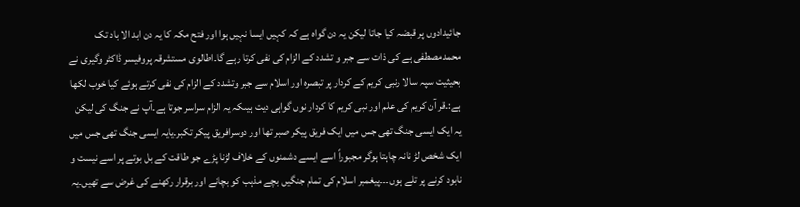جائیدادوں پر قبضہ کیا جاتا لیکن یہ دن گواہ ہے کہ کہیں ایسا نہیں ہوا اور فتح مکہ کا یہ دن ابد الا باد تک محمدمصطفی ہے کی ذات سے جبر و تشدد کے الزام کی نفی کرتا رہے گا۔اطالوی مستشرقہ پروفیسر ڈاکٹر وگیری نے بحیثیت سپہ سالا رنبی کریم کے کردار پر تبصرہ اور اسلام سے جبر وتشدد کے الزام کی نفی کرتے ہوئے کیا خوب لکھا ہے:۔قر آن کریم کی علم اور نبی کریم کا کردار نوں گواہی دیت ہیںکہ یہ الزام سراسر جوتا ہے۔آپ نے جنگ کی لیکن یہ ایک ایسی جنگ تھی جس میں ایک فریق پیکر صبر تھا اور دوسرافریق پیکر تکبر۔یایہ ایسی جنگ تھی جس میں ایک شخص لڑ نانہ چاہتا ہوگر مجبوراً اسے ایسے دشمنوں کے خلاف لڑنا پڑے جو طاقت کے بل بوتے پر اسے نیست و نابود کرنے پر تلے ہوں۔۔۔پیغمبر اسلام کی تمام جنگیں بچے مذہب کو بچانے اور برقرار رکھنے کی غرض سے تھیں۔یہ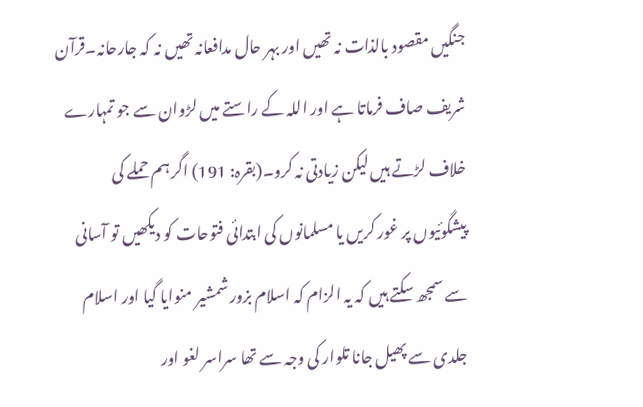جنگیں مقصود بالذات نہ تھیں اور بہر حال مدافعانہ تھیں نہ کہ جارحانہ۔قرآن شریف صاف فرماتا ہے اور اللہ کے راستے میں لڑوان سے جو تمہارے خلاف لڑتے ہیں لیکن زیادتی نہ کرو۔(بقرہ: 191) اگر ہم حملے کی پیشگوئیوں پر غور کریں یا مسلمانوں کی ابتدائی فتوحات کو دیکھیں تو آسانی سے سمجھ سکتے ہیں کہ یہ الزام کہ اسلام بزور شمشیر منوایا گیا اور اسلام جلدی سے پھیل جانا تلوار کی وجہ سے تھا سراسر لغو اور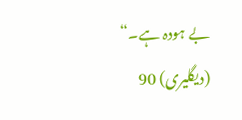بے ہودہ ہے۔“ (دیگلیری) 90